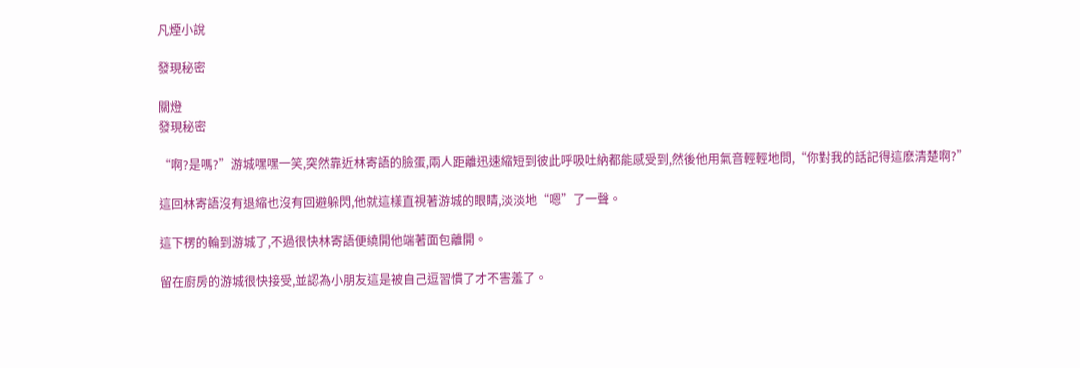凡煙小說

發現秘密

關燈
發現秘密

“啊?是嗎?”游城嘿嘿一笑,突然靠近林寄語的臉蛋,兩人距離迅速縮短到彼此呼吸吐納都能感受到,然後他用氣音輕輕地問,“你對我的話記得這麽清楚啊?”

這回林寄語沒有退縮也沒有回避躲閃,他就這樣直視著游城的眼睛,淡淡地“嗯”了一聲。

這下楞的輪到游城了,不過很快林寄語便繞開他端著面包離開。

留在廚房的游城很快接受,並認為小朋友這是被自己逗習慣了才不害羞了。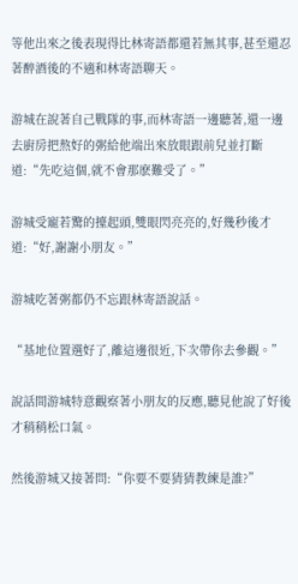等他出來之後表現得比林寄語都還若無其事,甚至還忍著醉酒後的不適和林寄語聊天。

游城在說著自己戰隊的事,而林寄語一邊聽著,還一邊去廚房把熬好的粥給他端出來放眼跟前兒並打斷道:“先吃這個,就不會那麽難受了。”

游城受寵若驚的擡起頭,雙眼閃亮亮的,好幾秒後才道:“好,謝謝小朋友。”

游城吃著粥都仍不忘跟林寄語說話。

“基地位置選好了,離這邊很近,下次帶你去參觀。”

說話間游城特意觀察著小朋友的反應,聽見他說了好後才稍稍松口氣。

然後游城又接著問:“你要不要猜猜教練是誰?”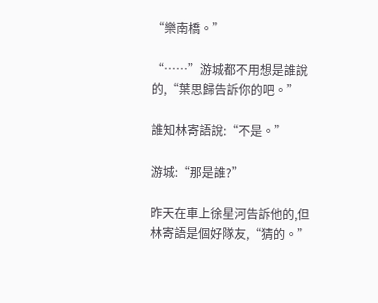“樂南橋。”

“……”游城都不用想是誰說的,“葉思歸告訴你的吧。”

誰知林寄語說:“不是。”

游城:“那是誰?”

昨天在車上徐星河告訴他的,但林寄語是個好隊友,“猜的。”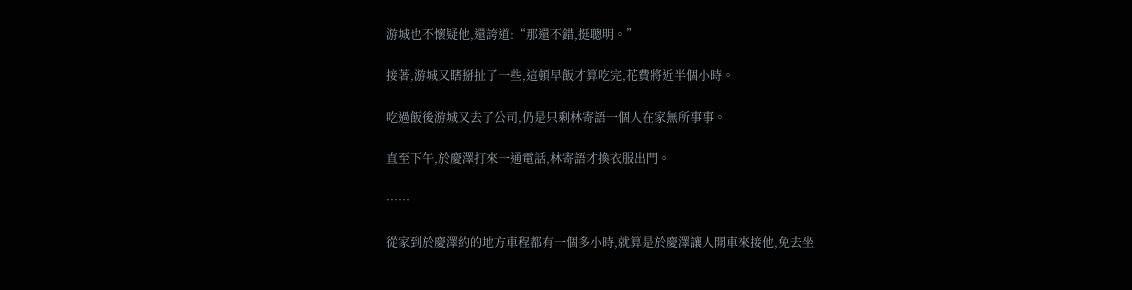游城也不懷疑他,還誇道:“那還不錯,挺聰明。”

接著,游城又瞎掰扯了一些,這頓早飯才算吃完,花費將近半個小時。

吃過飯後游城又去了公司,仍是只剩林寄語一個人在家無所事事。

直至下午,於慶澤打來一通電話,林寄語才換衣服出門。

……

從家到於慶澤約的地方車程都有一個多小時,就算是於慶澤讓人開車來接他,免去坐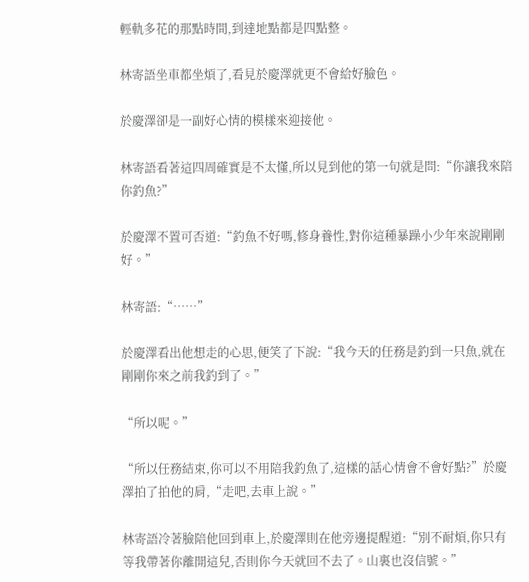輕軌多花的那點時間,到達地點都是四點整。

林寄語坐車都坐煩了,看見於慶澤就更不會給好臉色。

於慶澤卻是一副好心情的模樣來迎接他。

林寄語看著這四周確實是不太懂,所以見到他的第一句就是問:“你讓我來陪你釣魚?”

於慶澤不置可否道:“釣魚不好嗎,修身養性,對你這種暴躁小少年來說剛剛好。”

林寄語:“……”

於慶澤看出他想走的心思,便笑了下說:“我今天的任務是釣到一只魚,就在剛剛你來之前我釣到了。”

“所以呢。”

“所以任務結束,你可以不用陪我釣魚了,這樣的話心情會不會好點?”於慶澤拍了拍他的肩,“走吧,去車上說。”

林寄語冷著臉陪他回到車上,於慶澤則在他旁邊提醒道:“別不耐煩,你只有等我帶著你離開這兒,否則你今天就回不去了。山裏也沒信號。”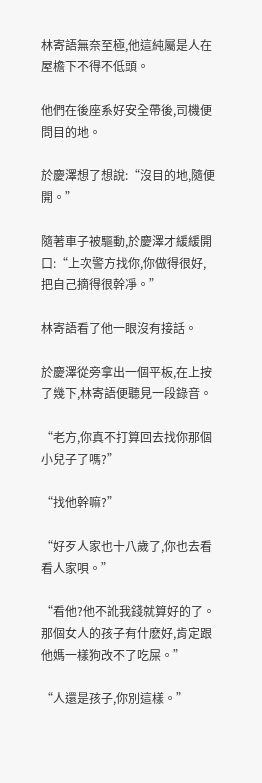林寄語無奈至極,他這純屬是人在屋檐下不得不低頭。

他們在後座系好安全帶後,司機便問目的地。

於慶澤想了想說:“沒目的地,隨便開。”

隨著車子被驅動,於慶澤才緩緩開口:“上次警方找你,你做得很好,把自己摘得很幹凈。”

林寄語看了他一眼沒有接話。

於慶澤從旁拿出一個平板,在上按了幾下,林寄語便聽見一段錄音。

“老方,你真不打算回去找你那個小兒子了嗎?”

“找他幹嘛?”

“好歹人家也十八歲了,你也去看看人家唄。”

“看他?他不訛我錢就算好的了。那個女人的孩子有什麽好,肯定跟他媽一樣狗改不了吃屎。”

“人還是孩子,你別這樣。”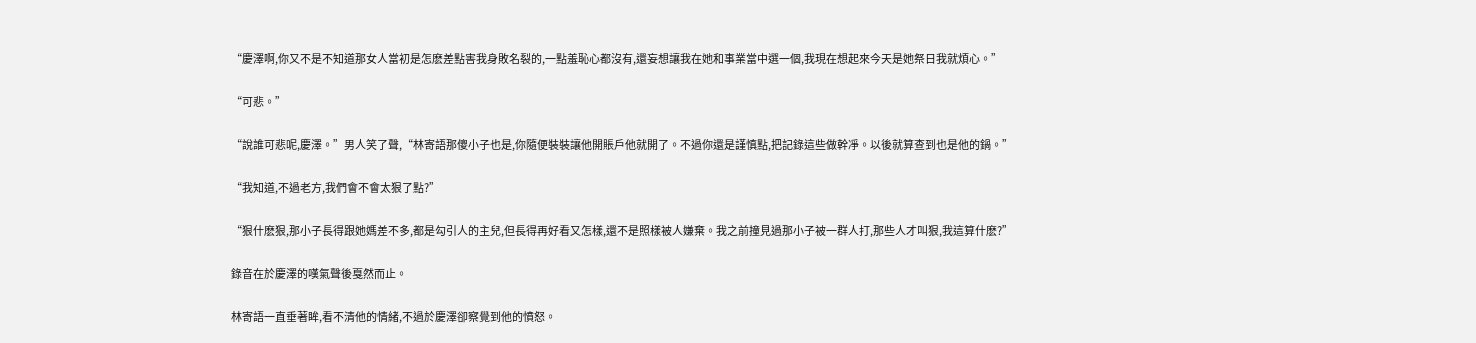“慶澤啊,你又不是不知道那女人當初是怎麽差點害我身敗名裂的,一點羞恥心都沒有,還妄想讓我在她和事業當中選一個,我現在想起來今天是她祭日我就煩心。”

“可悲。”

“說誰可悲呢,慶澤。”男人笑了聲,“林寄語那傻小子也是,你隨便裝裝讓他開賬戶他就開了。不過你還是謹慎點,把記錄這些做幹凈。以後就算查到也是他的鍋。”

“我知道,不過老方,我們會不會太狠了點?”

“狠什麽狠,那小子長得跟她媽差不多,都是勾引人的主兒,但長得再好看又怎樣,還不是照樣被人嫌棄。我之前撞見過那小子被一群人打,那些人才叫狠,我這算什麽?”

錄音在於慶澤的嘆氣聲後戛然而止。

林寄語一直垂著眸,看不清他的情緒,不過於慶澤卻察覺到他的憤怒。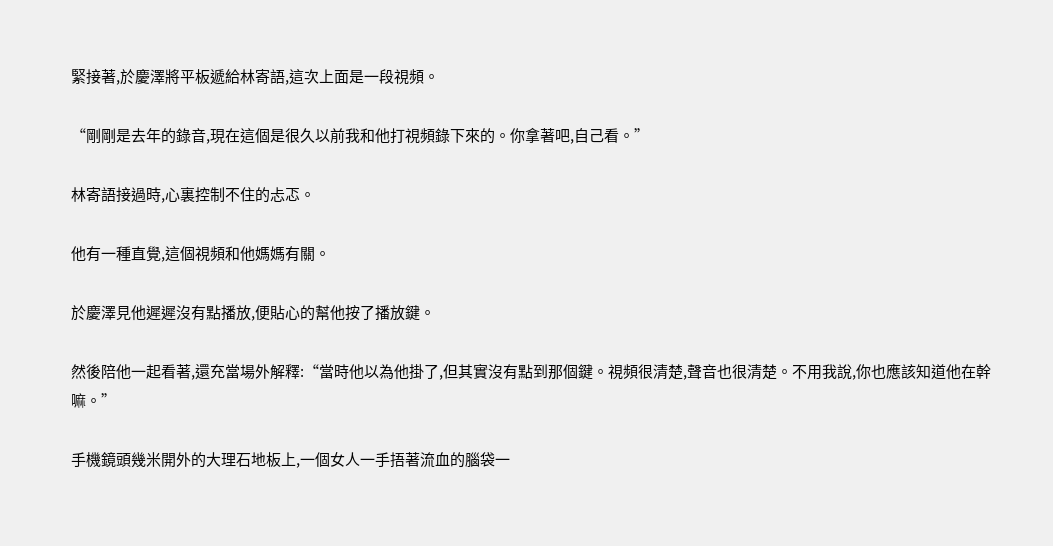緊接著,於慶澤將平板遞給林寄語,這次上面是一段視頻。

“剛剛是去年的錄音,現在這個是很久以前我和他打視頻錄下來的。你拿著吧,自己看。”

林寄語接過時,心裏控制不住的忐忑。

他有一種直覺,這個視頻和他媽媽有關。

於慶澤見他遲遲沒有點播放,便貼心的幫他按了播放鍵。

然後陪他一起看著,還充當場外解釋:“當時他以為他掛了,但其實沒有點到那個鍵。視頻很清楚,聲音也很清楚。不用我說,你也應該知道他在幹嘛。”

手機鏡頭幾米開外的大理石地板上,一個女人一手捂著流血的腦袋一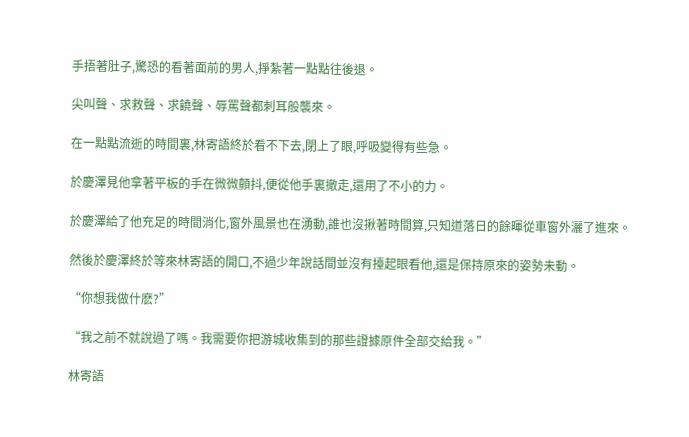手捂著肚子,驚恐的看著面前的男人,掙紮著一點點往後退。

尖叫聲、求救聲、求饒聲、辱罵聲都刺耳般襲來。

在一點點流逝的時間裏,林寄語終於看不下去,閉上了眼,呼吸變得有些急。

於慶澤見他拿著平板的手在微微顫抖,便從他手裏撤走,還用了不小的力。

於慶澤給了他充足的時間消化,窗外風景也在湧動,誰也沒揪著時間算,只知道落日的餘暉從車窗外灑了進來。

然後於慶澤終於等來林寄語的開口,不過少年說話間並沒有擡起眼看他,還是保持原來的姿勢未動。

“你想我做什麽?”

“我之前不就說過了嗎。我需要你把游城收集到的那些證據原件全部交給我。”

林寄語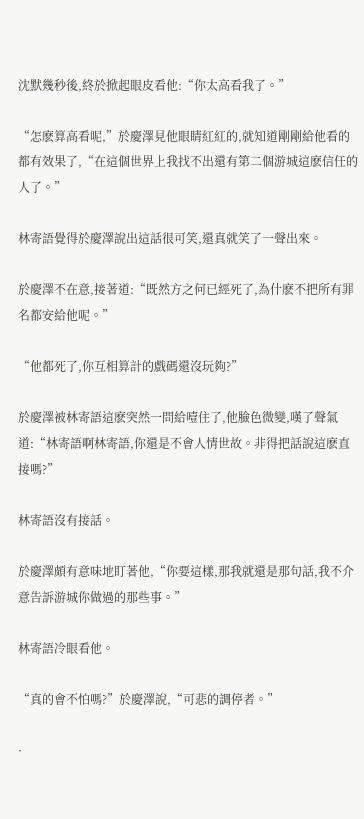沈默幾秒後,終於掀起眼皮看他:“你太高看我了。”

“怎麽算高看呢,”於慶澤見他眼睛紅紅的,就知道剛剛給他看的都有效果了,“在這個世界上我找不出還有第二個游城這麽信任的人了。”

林寄語覺得於慶澤說出這話很可笑,還真就笑了一聲出來。

於慶澤不在意,接著道:“既然方之何已經死了,為什麽不把所有罪名都安給他呢。”

“他都死了,你互相算計的戲碼還沒玩夠?”

於慶澤被林寄語這麽突然一問給噎住了,他臉色微變,嘆了聲氣道:“林寄語啊林寄語,你還是不會人情世故。非得把話說這麽直接嗎?”

林寄語沒有接話。

於慶澤頗有意味地盯著他,“你要這樣,那我就還是那句話,我不介意告訴游城你做過的那些事。”

林寄語冷眼看他。

“真的會不怕嗎?”於慶澤說,“可悲的調停者。”

·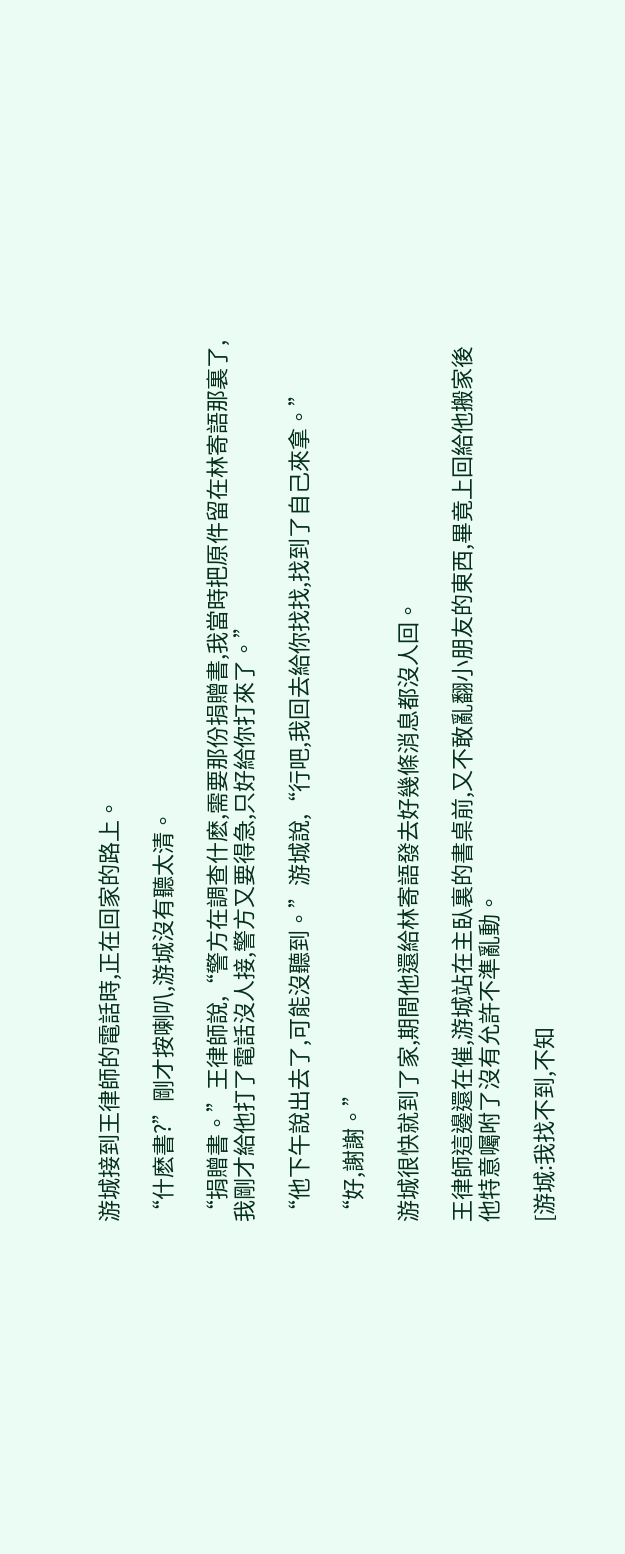游城接到王律師的電話時,正在回家的路上。

“什麽書?”剛才按喇叭,游城沒有聽太清。

“捐贈書。”王律師說,“警方在調查什麽,需要那份捐贈書,我當時把原件留在林寄語那裏了,我剛才給他打了電話沒人接,警方又要得急,只好給你打來了。”

“他下午說出去了,可能沒聽到。”游城說,“行吧,我回去給你找找,找到了自己來拿。”

“好,謝謝。”

游城很快就到了家,期間他還給林寄語發去好幾條消息都沒人回。

王律師這邊還在催,游城站在主臥裏的書桌前,又不敢亂翻小朋友的東西,畢竟上回給他搬家後他特意囑咐了沒有允許不準亂動。

[游城:我找不到,不知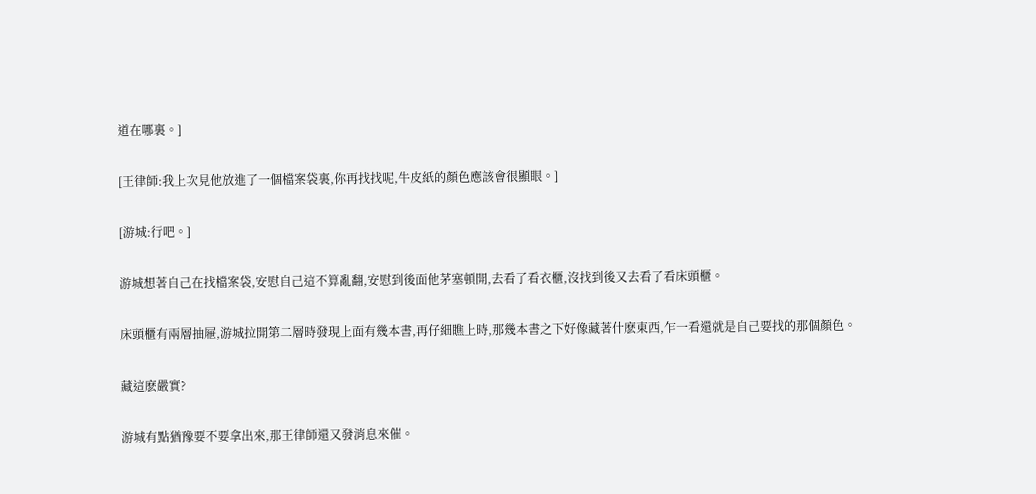道在哪裏。]

[王律師:我上次見他放進了一個檔案袋裏,你再找找呢,牛皮紙的顏色應該會很顯眼。]

[游城:行吧。]

游城想著自己在找檔案袋,安慰自己這不算亂翻,安慰到後面他茅塞頓開,去看了看衣櫃,沒找到後又去看了看床頭櫃。

床頭櫃有兩層抽屜,游城拉開第二層時發現上面有幾本書,再仔細瞧上時,那幾本書之下好像藏著什麽東西,乍一看還就是自己要找的那個顏色。

藏這麽嚴實?

游城有點猶豫要不要拿出來,那王律師還又發消息來催。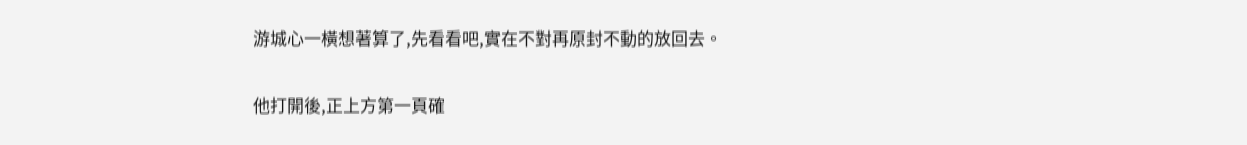游城心一橫想著算了,先看看吧,實在不對再原封不動的放回去。

他打開後,正上方第一頁確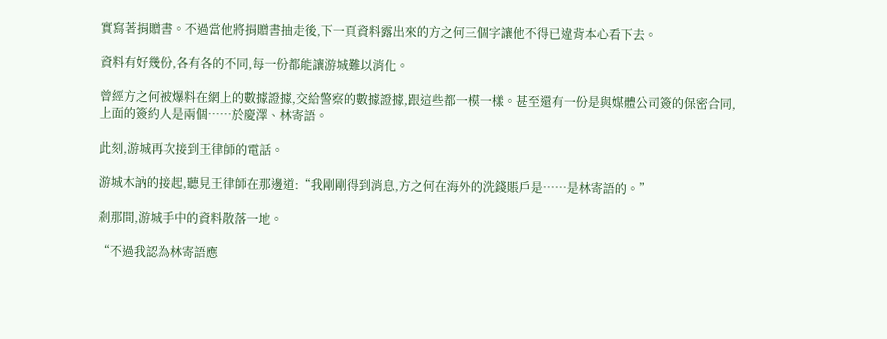實寫著捐贈書。不過當他將捐贈書抽走後,下一頁資料露出來的方之何三個字讓他不得已違背本心看下去。

資料有好幾份,各有各的不同,每一份都能讓游城難以消化。

曾經方之何被爆料在網上的數據證據,交給警察的數據證據,跟這些都一模一樣。甚至還有一份是與媒體公司簽的保密合同,上面的簽約人是兩個……於慶澤、林寄語。

此刻,游城再次接到王律師的電話。

游城木訥的接起,聽見王律師在那邊道:“我剛剛得到消息,方之何在海外的洗錢賬戶是……是林寄語的。”

剎那間,游城手中的資料散落一地。

“不過我認為林寄語應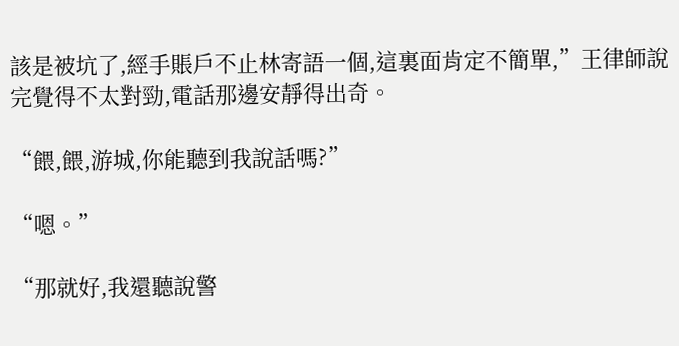該是被坑了,經手賬戶不止林寄語一個,這裏面肯定不簡單,”王律師說完覺得不太對勁,電話那邊安靜得出奇。

“餵,餵,游城,你能聽到我說話嗎?”

“嗯。”

“那就好,我還聽說警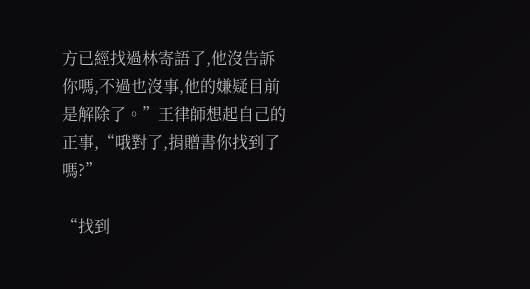方已經找過林寄語了,他沒告訴你嗎,不過也沒事,他的嫌疑目前是解除了。”王律師想起自己的正事,“哦對了,捐贈書你找到了嗎?”

“找到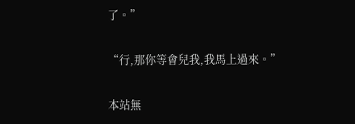了。”

“行,那你等會兒我,我馬上過來。”

本站無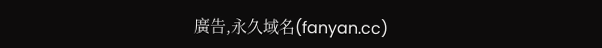廣告,永久域名(fanyan.cc)